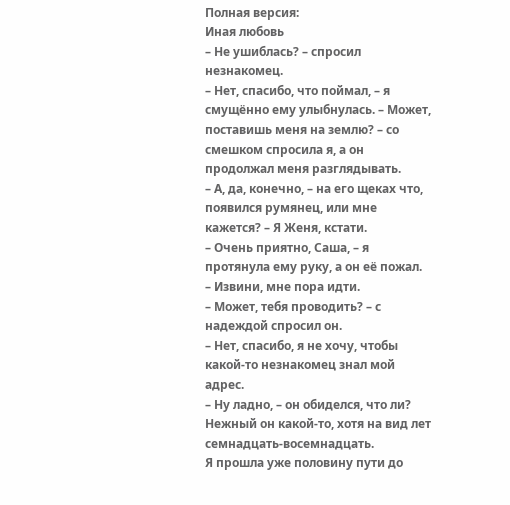Полная версия:
Иная любовь
– Не ушиблась? – спросил незнакомец.
– Нет, спасибо, что поймал, – я смущённо ему улыбнулась. – Может, поставишь меня на землю? – со смешком спросила я, а он продолжал меня разглядывать.
– А, да, конечно, – на его щеках что, появился румянец, или мне кажется? – Я Женя, кстати.
– Очень приятно, Саша, – я протянула ему руку, а он её пожал.
– Извини, мне пора идти.
– Может, тебя проводить? – с надеждой спросил он.
– Нет, спасибо, я не хочу, чтобы какой-то незнакомец знал мой адрес.
– Ну ладно, – он обиделся, что ли? Нежный он какой-то, хотя на вид лет семнадцать-восемнадцать.
Я прошла уже половину пути до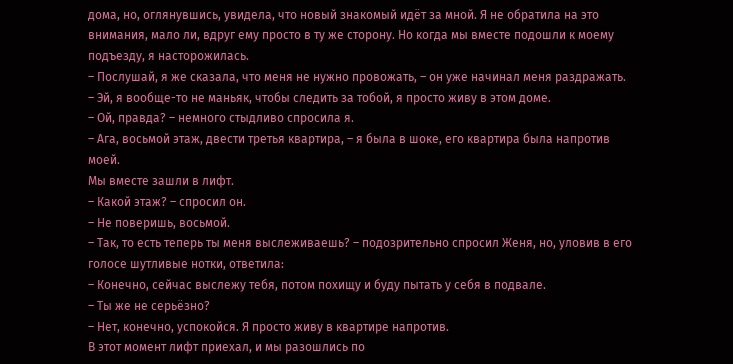дома, но, оглянувшись, увидела, что новый знакомый идёт за мной. Я не обратила на это внимания, мало ли, вдруг ему просто в ту же сторону. Но когда мы вместе подошли к моему подъезду, я насторожилась.
– Послушай, я же сказала, что меня не нужно провожать, – он уже начинал меня раздражать.
– Эй, я вообще-то не маньяк, чтобы следить за тобой, я просто живу в этом доме.
– Ой, правда? – немного стыдливо спросила я.
– Ага, восьмой этаж, двести третья квартира, – я была в шоке, его квартира была напротив моей.
Мы вместе зашли в лифт.
– Какой этаж? – спросил он.
– Не поверишь, восьмой.
– Так, то есть теперь ты меня выслеживаешь? – подозрительно спросил Женя, но, уловив в его голосе шутливые нотки, ответила:
– Конечно, сейчас выслежу тебя, потом похищу и буду пытать у себя в подвале.
– Ты же не серьёзно?
– Нет, конечно, успокойся. Я просто живу в квартире напротив.
В этот момент лифт приехал, и мы разошлись по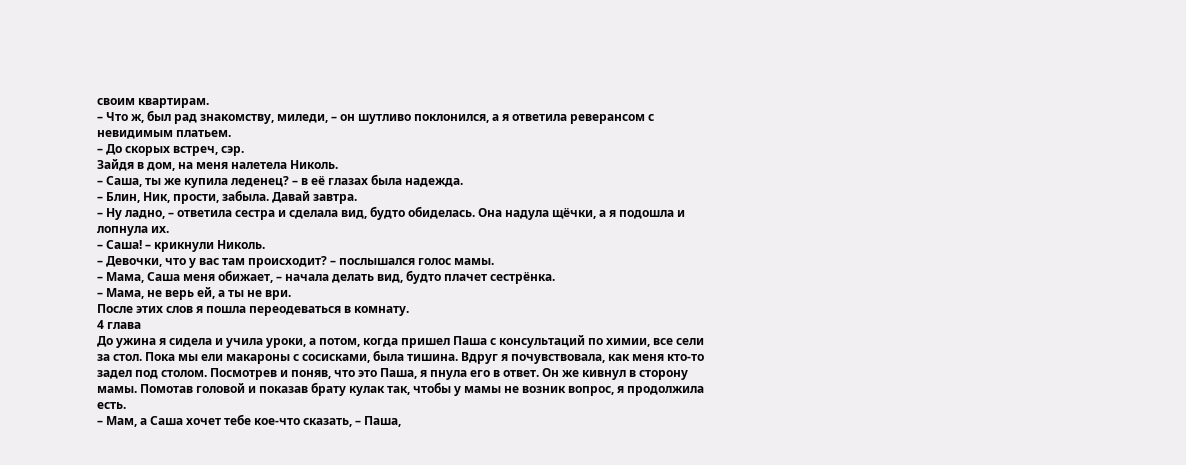своим квартирам.
– Что ж, был рад знакомству, миледи, – он шутливо поклонился, а я ответила реверансом с невидимым платьем.
– До скорых встреч, сэр.
Зайдя в дом, на меня налетела Николь.
– Саша, ты же купила леденец? – в её глазах была надежда.
– Блин, Ник, прости, забыла. Давай завтра.
– Ну ладно, – ответила сестра и сделала вид, будто обиделась. Она надула щёчки, а я подошла и лопнула их.
– Саша! – крикнули Николь.
– Девочки, что у вас там происходит? – послышался голос мамы.
– Мама, Саша меня обижает, – начала делать вид, будто плачет сестрёнка.
– Мама, не верь ей, а ты не ври.
После этих слов я пошла переодеваться в комнату.
4 глава
До ужина я сидела и учила уроки, а потом, когда пришел Паша с консультаций по химии, все сели за стол. Пока мы ели макароны с сосисками, была тишина. Вдруг я почувствовала, как меня кто-то задел под столом. Посмотрев и поняв, что это Паша, я пнула его в ответ. Он же кивнул в сторону мамы. Помотав головой и показав брату кулак так, чтобы у мамы не возник вопрос, я продолжила есть.
– Мам, а Саша хочет тебе кое-что сказать, – Паша,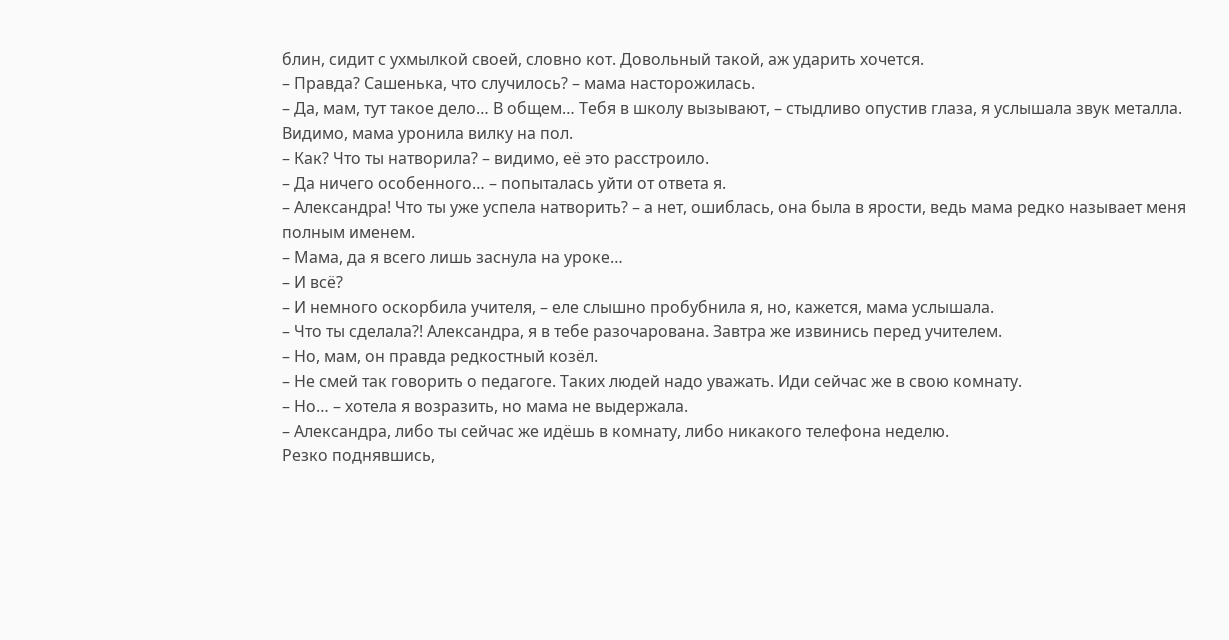блин, сидит с ухмылкой своей, словно кот. Довольный такой, аж ударить хочется.
– Правда? Сашенька, что случилось? – мама насторожилась.
– Да, мам, тут такое дело… В общем… Тебя в школу вызывают, – стыдливо опустив глаза, я услышала звук металла. Видимо, мама уронила вилку на пол.
– Как? Что ты натворила? – видимо, её это расстроило.
– Да ничего особенного… – попыталась уйти от ответа я.
– Александра! Что ты уже успела натворить? – а нет, ошиблась, она была в ярости, ведь мама редко называет меня полным именем.
– Мама, да я всего лишь заснула на уроке…
– И всё?
– И немного оскорбила учителя, – еле слышно пробубнила я, но, кажется, мама услышала.
– Что ты сделала?! Александра, я в тебе разочарована. Завтра же извинись перед учителем.
– Но, мам, он правда редкостный козёл.
– Не смей так говорить о педагоге. Таких людей надо уважать. Иди сейчас же в свою комнату.
– Но… – хотела я возразить, но мама не выдержала.
– Александра, либо ты сейчас же идёшь в комнату, либо никакого телефона неделю.
Резко поднявшись,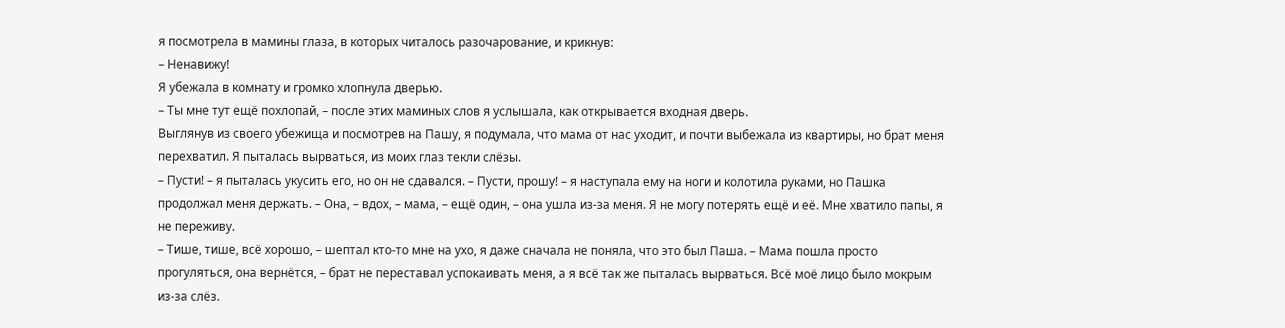я посмотрела в мамины глаза, в которых читалось разочарование, и крикнув:
– Ненавижу!
Я убежала в комнату и громко хлопнула дверью.
– Ты мне тут ещё похлопай, – после этих маминых слов я услышала, как открывается входная дверь.
Выглянув из своего убежища и посмотрев на Пашу, я подумала, что мама от нас уходит, и почти выбежала из квартиры, но брат меня перехватил. Я пыталась вырваться, из моих глаз текли слёзы.
– Пусти! – я пыталась укусить его, но он не сдавался. – Пусти, прошу! – я наступала ему на ноги и колотила руками, но Пашка продолжал меня держать. – Она, – вдох, – мама, – ещё один, – она ушла из-за меня. Я не могу потерять ещё и её. Мне хватило папы, я не переживу.
– Тише, тише, всё хорошо, – шептал кто-то мне на ухо, я даже сначала не поняла, что это был Паша. – Мама пошла просто прогуляться, она вернётся, – брат не переставал успокаивать меня, а я всё так же пыталась вырваться. Всё моё лицо было мокрым из-за слёз.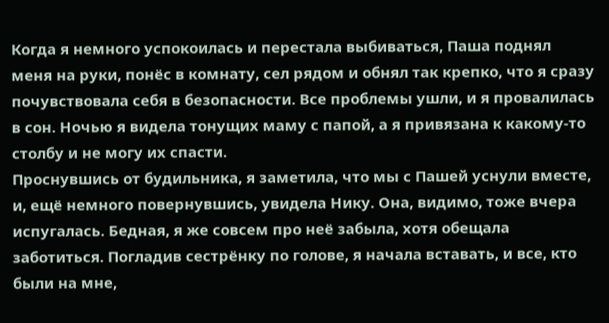Когда я немного успокоилась и перестала выбиваться, Паша поднял меня на руки, понёс в комнату, сел рядом и обнял так крепко, что я сразу почувствовала себя в безопасности. Все проблемы ушли, и я провалилась в сон. Ночью я видела тонущих маму с папой, а я привязана к какому-то столбу и не могу их спасти.
Проснувшись от будильника, я заметила, что мы с Пашей уснули вместе, и, ещё немного повернувшись, увидела Нику. Она, видимо, тоже вчера испугалась. Бедная, я же совсем про неё забыла, хотя обещала заботиться. Погладив сестрёнку по голове, я начала вставать, и все, кто были на мне,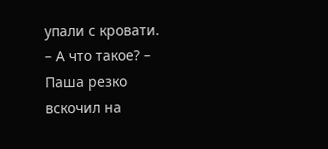упали с кровати.
– А что такое? – Паша резко вскочил на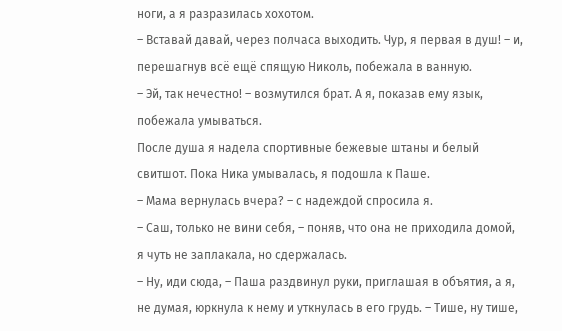ноги, а я разразилась хохотом.
– Вставай давай, через полчаса выходить. Чур, я первая в душ! – и, перешагнув всё ещё спящую Николь, побежала в ванную.
– Эй, так нечестно! – возмутился брат. А я, показав ему язык, побежала умываться.
После душа я надела спортивные бежевые штаны и белый свитшот. Пока Ника умывалась, я подошла к Паше.
– Мама вернулась вчера? – с надеждой спросила я.
– Саш, только не вини себя, – поняв, что она не приходила домой, я чуть не заплакала, но сдержалась.
– Ну, иди сюда, – Паша раздвинул руки, приглашая в объятия, а я, не думая, юркнула к нему и уткнулась в его грудь. – Тише, ну тише,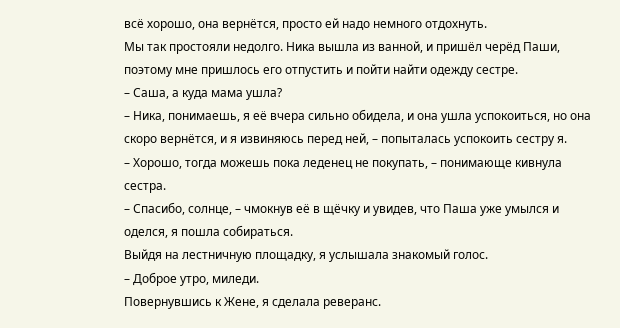всё хорошо, она вернётся, просто ей надо немного отдохнуть.
Мы так простояли недолго. Ника вышла из ванной, и пришёл черёд Паши, поэтому мне пришлось его отпустить и пойти найти одежду сестре.
– Саша, а куда мама ушла?
– Ника, понимаешь, я её вчера сильно обидела, и она ушла успокоиться, но она скоро вернётся, и я извиняюсь перед ней, – попыталась успокоить сестру я.
– Хорошо, тогда можешь пока леденец не покупать, – понимающе кивнула сестра.
– Спасибо, солнце, – чмокнув её в щёчку и увидев, что Паша уже умылся и оделся, я пошла собираться.
Выйдя на лестничную площадку, я услышала знакомый голос.
– Доброе утро, миледи.
Повернувшись к Жене, я сделала реверанс.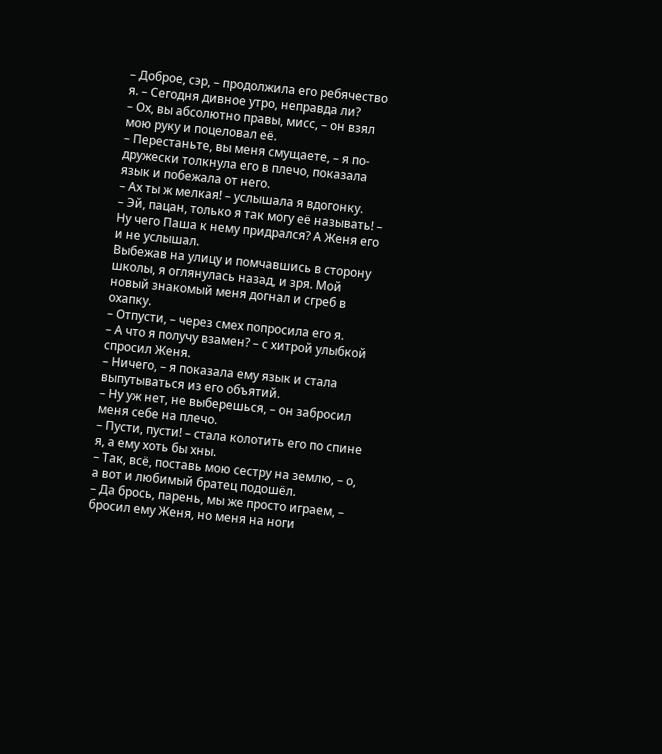– Доброе, сэр, – продолжила его ребячество я. – Сегодня дивное утро, неправда ли?
– Ох, вы абсолютно правы, мисс, – он взял мою руку и поцеловал её.
– Перестаньте, вы меня смущаете, – я по-дружески толкнула его в плечо, показала язык и побежала от него.
– Ах ты ж мелкая! – услышала я вдогонку.
– Эй, пацан, только я так могу её называть! – Ну чего Паша к нему придрался? А Женя его и не услышал.
Выбежав на улицу и помчавшись в сторону школы, я оглянулась назад, и зря. Мой новый знакомый меня догнал и сгреб в охапку.
– Отпусти, – через смех попросила его я.
– А что я получу взамен? – с хитрой улыбкой спросил Женя.
– Ничего, – я показала ему язык и стала выпутываться из его объятий.
– Ну уж нет, не выберешься, – он забросил меня себе на плечо.
– Пусти, пусти! – стала колотить его по спине я, а ему хоть бы хны.
– Так, всё, поставь мою сестру на землю, – о, а вот и любимый братец подошёл.
– Да брось, парень, мы же просто играем, – бросил ему Женя, но меня на ноги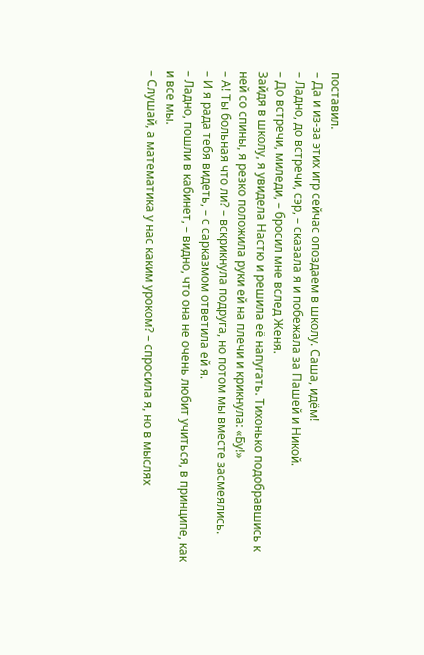поставил.
– Да и из-за этих игр сейчас опоздаем в школу. Саша, идём!
– Ладно, до встречи, сэр, – сказала я и побежала за Пашей и Никой.
– До встречи, миледи, – бросил мне вслед Женя.
Зайдя в школу, я увидела Настю и решила её напугать. Тихонько подобравшись к ней со спины, я резко положила руки ей на плечи и крикнула: «Бу!»
– А! Ты больная что ли? – вскрикнула подруга, но потом мы вместе засмеялись.
– И я рада тебя видеть, – с сарказмом ответила ей я.
– Ладно, пошли в кабинет, – видно, что она не очень любит учиться, в принципе, как и все мы.
– Слушай, а математика у нас каким уроком? – спросила я, но в мыслях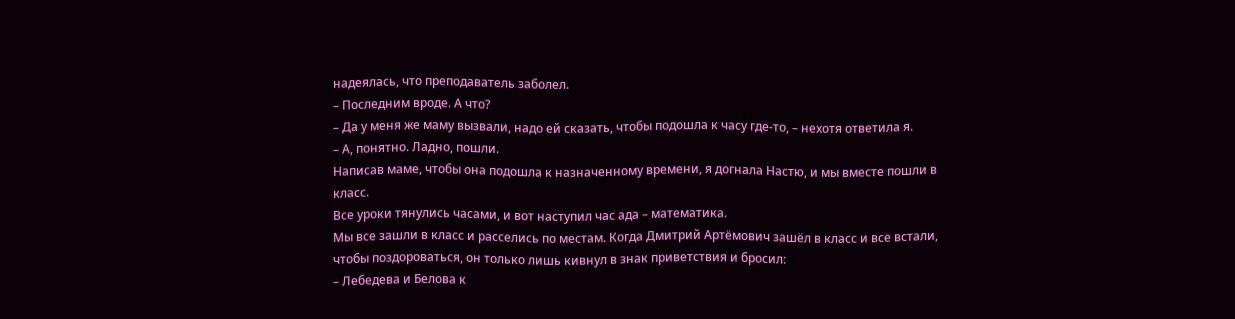надеялась, что преподаватель заболел.
– Последним вроде. А что?
– Да у меня же маму вызвали, надо ей сказать, чтобы подошла к часу где-то, – нехотя ответила я.
– А, понятно. Ладно, пошли.
Написав маме, чтобы она подошла к назначенному времени, я догнала Настю, и мы вместе пошли в класс.
Все уроки тянулись часами, и вот наступил час ада – математика.
Мы все зашли в класс и расселись по местам. Когда Дмитрий Артёмович зашёл в класс и все встали, чтобы поздороваться, он только лишь кивнул в знак приветствия и бросил:
– Лебедева и Белова к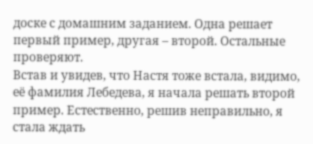доске с домашним заданием. Одна решает первый пример, другая – второй. Остальные проверяют.
Встав и увидев, что Настя тоже встала, видимо, её фамилия Лебедева, я начала решать второй пример. Естественно, решив неправильно, я стала ждать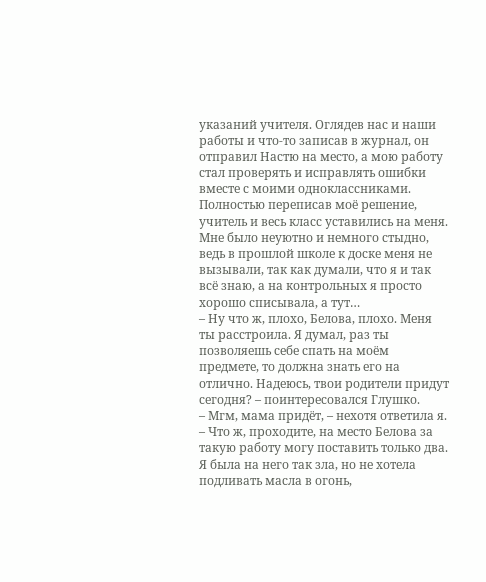указаний учителя. Оглядев нас и наши работы и что-то записав в журнал, он отправил Настю на место, а мою работу стал проверять и исправлять ошибки вместе с моими одноклассниками. Полностью переписав моё решение, учитель и весь класс уставились на меня. Мне было неуютно и немного стыдно, ведь в прошлой школе к доске меня не вызывали, так как думали, что я и так всё знаю, а на контрольных я просто хорошо списывала, а тут…
– Ну что ж, плохо, Белова, плохо. Меня ты расстроила. Я думал, раз ты позволяешь себе спать на моём предмете, то должна знать его на отлично. Надеюсь, твои родители придут сегодня? – поинтересовался Глушко.
– Мгм, мама придёт, – нехотя ответила я.
– Что ж, проходите, на место Белова за такую работу могу поставить только два.
Я была на него так зла, но не хотела подливать масла в огонь,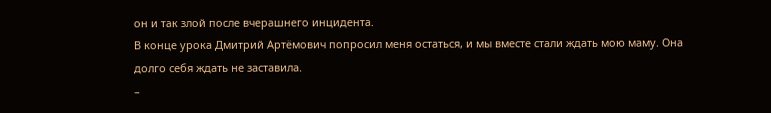он и так злой после вчерашнего инцидента.
В конце урока Дмитрий Артёмович попросил меня остаться, и мы вместе стали ждать мою маму. Она долго себя ждать не заставила.
–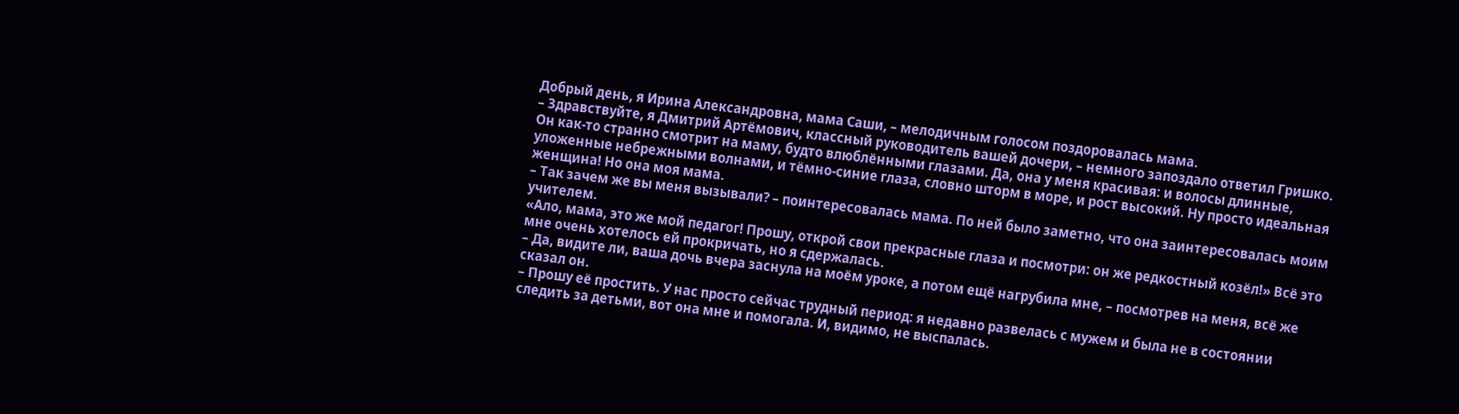Добрый день, я Ирина Александровна, мама Саши, – мелодичным голосом поздоровалась мама.
– Здравствуйте, я Дмитрий Артёмович, классный руководитель вашей дочери, – немного запоздало ответил Гришко.
Он как-то странно смотрит на маму, будто влюблёнными глазами. Да, она у меня красивая: и волосы длинные, уложенные небрежными волнами, и тёмно-синие глаза, словно шторм в море, и рост высокий. Ну просто идеальная женщина! Но она моя мама.
– Так зачем же вы меня вызывали? – поинтересовалась мама. По ней было заметно, что она заинтересовалась моим учителем.
«Ало, мама, это же мой педагог! Прошу, открой свои прекрасные глаза и посмотри: он же редкостный козёл!» Всё это мне очень хотелось ей прокричать, но я сдержалась.
– Да, видите ли, ваша дочь вчера заснула на моём уроке, а потом ещё нагрубила мне, – посмотрев на меня, всё же сказал он.
– Прошу её простить. У нас просто сейчас трудный период: я недавно развелась с мужем и была не в состоянии следить за детьми, вот она мне и помогала. И, видимо, не выспалась.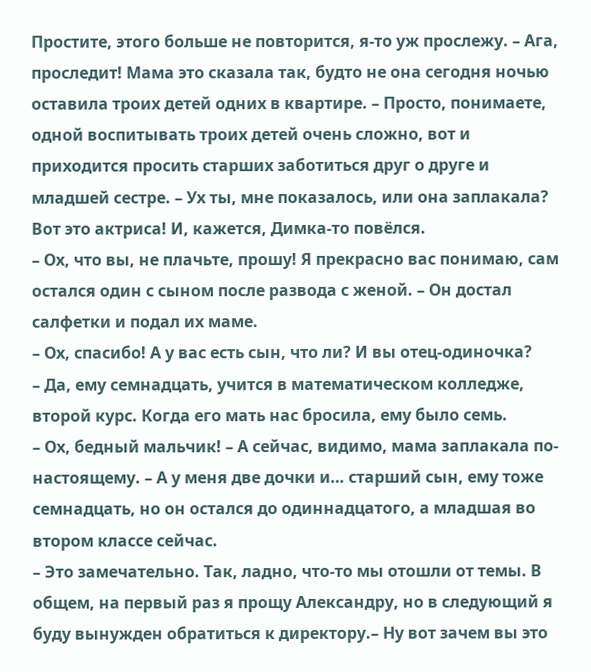Простите, этого больше не повторится, я-то уж прослежу. – Ага, проследит! Мама это сказала так, будто не она сегодня ночью оставила троих детей одних в квартире. – Просто, понимаете, одной воспитывать троих детей очень сложно, вот и приходится просить старших заботиться друг о друге и младшей сестре. – Ух ты, мне показалось, или она заплакала? Вот это актриса! И, кажется, Димка-то повёлся.
– Ох, что вы, не плачьте, прошу! Я прекрасно вас понимаю, сам остался один с сыном после развода с женой. – Он достал салфетки и подал их маме.
– Ох, спасибо! А у вас есть сын, что ли? И вы отец-одиночка?
– Да, ему семнадцать, учится в математическом колледже, второй курс. Когда его мать нас бросила, ему было семь.
– Ох, бедный мальчик! – А сейчас, видимо, мама заплакала по-настоящему. – А у меня две дочки и… старший сын, ему тоже семнадцать, но он остался до одиннадцатого, а младшая во втором классе сейчас.
– Это замечательно. Так, ладно, что-то мы отошли от темы. В общем, на первый раз я прощу Александру, но в следующий я буду вынужден обратиться к директору.– Ну вот зачем вы это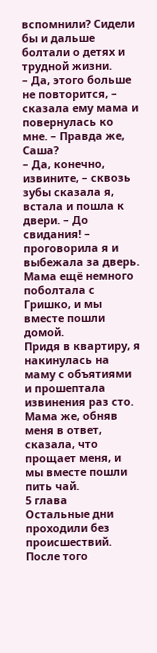вспомнили? Сидели бы и дальше болтали о детях и трудной жизни.
– Да, этого больше не повторится, – сказала ему мама и повернулась ко мне. – Правда же, Саша?
– Да, конечно, извините, – сквозь зубы сказала я, встала и пошла к двери. – До свидания! – проговорила я и выбежала за дверь.
Мама ещё немного поболтала с Гришко, и мы вместе пошли домой.
Придя в квартиру, я накинулась на маму с объятиями и прошептала извинения раз сто. Мама же, обняв меня в ответ, сказала, что прощает меня, и мы вместе пошли пить чай.
5 глава
Остальные дни проходили без происшествий. После того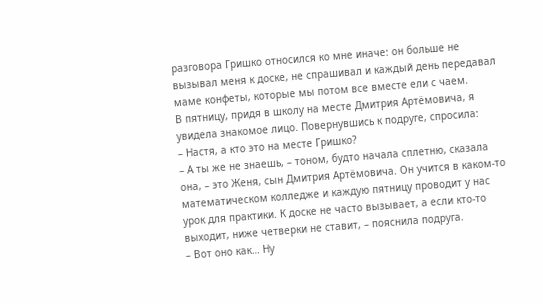разговора Гришко относился ко мне иначе: он больше не вызывал меня к доске, не спрашивал и каждый день передавал маме конфеты, которые мы потом все вместе ели с чаем.
В пятницу, придя в школу на месте Дмитрия Артёмовича, я увидела знакомое лицо. Повернувшись к подруге, спросила:
– Настя, а кто это на месте Гришко?
– А ты же не знаешь, – тоном, будто начала сплетню, сказала она, – это Женя, сын Дмитрия Артёмовича. Он учится в каком-то математическом колледже и каждую пятницу проводит у нас урок для практики. К доске не часто вызывает, а если кто-то выходит, ниже четверки не ставит, – пояснила подруга.
– Вот оно как… Ну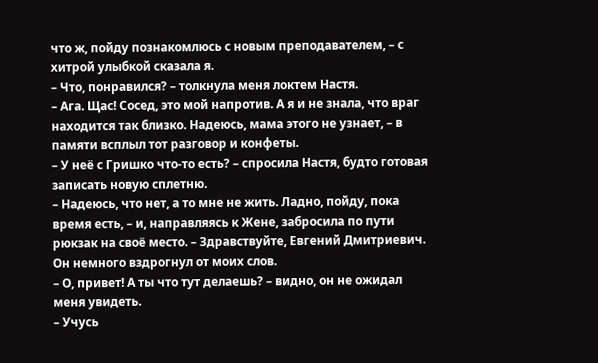что ж, пойду познакомлюсь с новым преподавателем, – с хитрой улыбкой сказала я.
– Что, понравился? – толкнула меня локтем Настя.
– Ага. Щас! Сосед, это мой напротив. А я и не знала, что враг находится так близко. Надеюсь, мама этого не узнает, – в памяти всплыл тот разговор и конфеты.
– У неё с Гришко что-то есть? – спросила Настя, будто готовая записать новую сплетню.
– Надеюсь, что нет, а то мне не жить. Ладно, пойду, пока время есть, – и, направляясь к Жене, забросила по пути рюкзак на своё место. – Здравствуйте, Евгений Дмитриевич.
Он немного вздрогнул от моих слов.
– О, привет! А ты что тут делаешь? – видно, он не ожидал меня увидеть.
– Учусь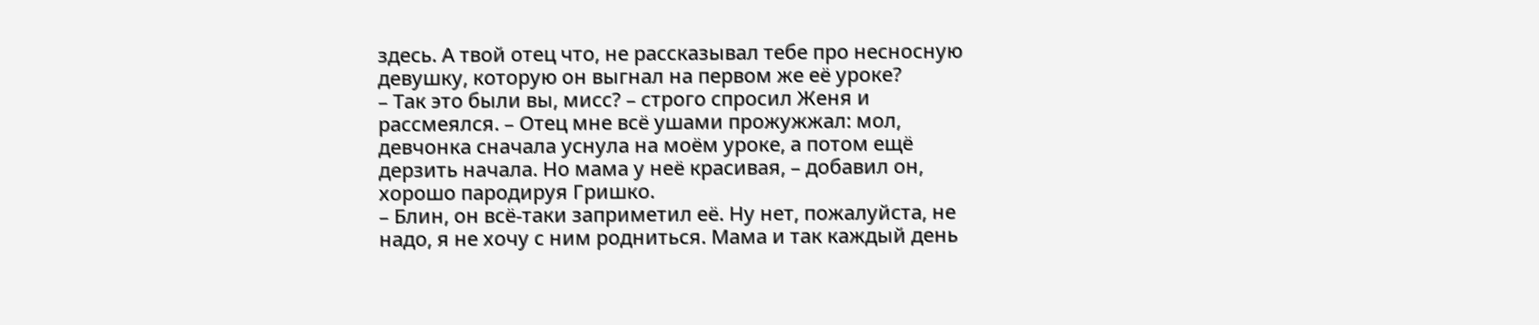здесь. А твой отец что, не рассказывал тебе про несносную девушку, которую он выгнал на первом же её уроке?
– Так это были вы, мисс? – строго спросил Женя и рассмеялся. – Отец мне всё ушами прожужжал: мол, девчонка сначала уснула на моём уроке, а потом ещё дерзить начала. Но мама у неё красивая, – добавил он, хорошо пародируя Гришко.
– Блин, он всё-таки заприметил её. Ну нет, пожалуйста, не надо, я не хочу с ним родниться. Мама и так каждый день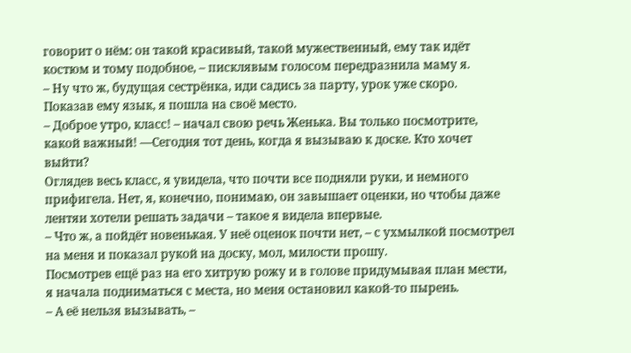говорит о нём: он такой красивый, такой мужественный, ему так идёт костюм и тому подобное, – писклявым голосом передразнила маму я.
– Ну что ж, будущая сестрёнка, иди садись за парту, урок уже скоро.
Показав ему язык, я пошла на своё место.
– Доброе утро, класс! – начал свою речь Женька. Вы только посмотрите, какой важный! —Сегодня тот день, когда я вызываю к доске. Кто хочет выйти?
Оглядев весь класс, я увидела, что почти все подняли руки, и немного прифигела. Нет, я, конечно, понимаю, он завышает оценки, но чтобы даже лентяи хотели решать задачи – такое я видела впервые.
– Что ж, а пойдёт новенькая. У неё оценок почти нет, – с ухмылкой посмотрел на меня и показал рукой на доску, мол, милости прошу.
Посмотрев ещё раз на его хитрую рожу и в голове придумывая план мести, я начала подниматься с места, но меня остановил какой-то пырень.
– А её нельзя вызывать, –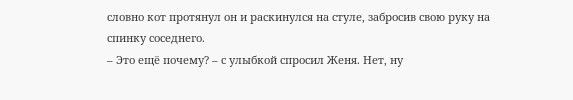словно кот протянул он и раскинулся на стуле, забросив свою руку на спинку соседнего.
– Это ещё почему? – с улыбкой спросил Женя. Нет, ну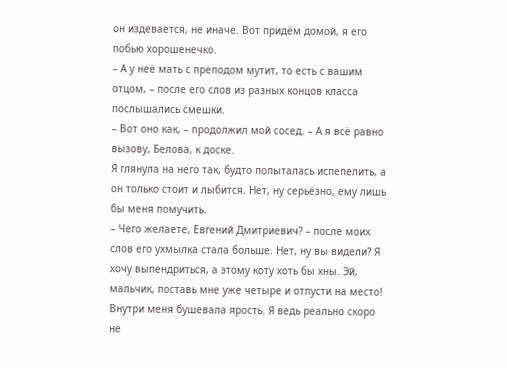он издевается, не иначе. Вот придём домой, я его побью хорошенечко.
– А у неё мать с преподом мутит, то есть с вашим отцом, – после его слов из разных концов класса послышались смешки.
– Вот оно как, – продолжил мой сосед. – А я всё равно вызову, Белова, к доске.
Я глянула на него так, будто попыталась испепелить, а он только стоит и лыбится. Нет, ну серьёзно, ему лишь бы меня помучить.
– Чего желаете, Евгений Дмитриевич? – после моих слов его ухмылка стала больше. Нет, ну вы видели? Я хочу выпендриться, а этому коту хоть бы хны. Эй, мальчик, поставь мне уже четыре и отпусти на место! Внутри меня бушевала ярость. Я ведь реально скоро не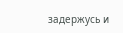задержусь и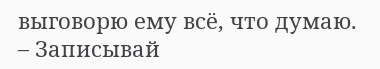выговорю ему всё, что думаю.
– Записывай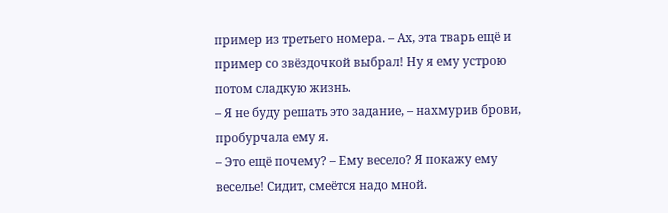пример из третьего номера. – Ах, эта тварь ещё и пример со звёздочкой выбрал! Ну я ему устрою потом сладкую жизнь.
– Я не буду решать это задание, – нахмурив брови, пробурчала ему я.
– Это ещё почему? – Ему весело? Я покажу ему веселье! Сидит, смеётся надо мной.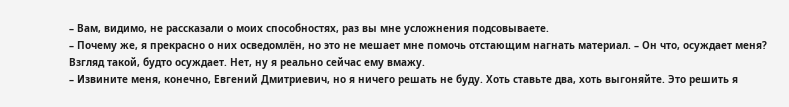– Вам, видимо, не рассказали о моих способностях, раз вы мне усложнения подсовываете.
– Почему же, я прекрасно о них осведомлён, но это не мешает мне помочь отстающим нагнать материал. – Он что, осуждает меня? Взгляд такой, будто осуждает. Нет, ну я реально сейчас ему вмажу.
– Извините меня, конечно, Евгений Дмитриевич, но я ничего решать не буду. Хоть ставьте два, хоть выгоняйте. Это решить я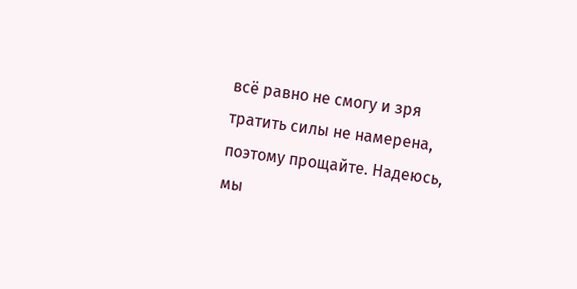всё равно не смогу и зря тратить силы не намерена, поэтому прощайте. Надеюсь, мы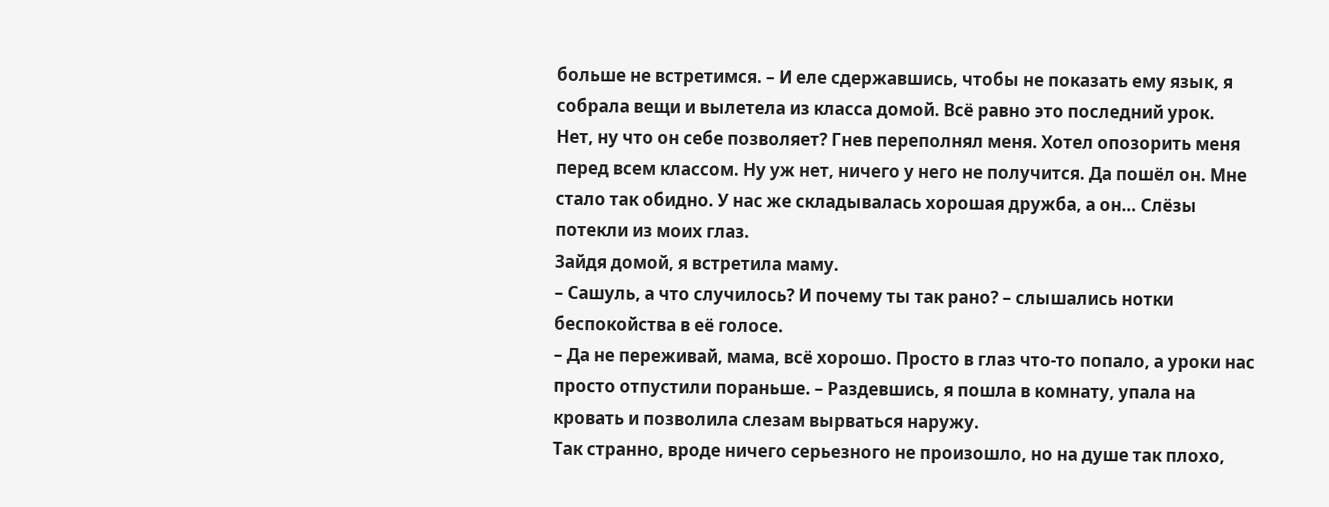больше не встретимся. – И еле сдержавшись, чтобы не показать ему язык, я собрала вещи и вылетела из класса домой. Всё равно это последний урок.
Нет, ну что он себе позволяет? Гнев переполнял меня. Хотел опозорить меня перед всем классом. Ну уж нет, ничего у него не получится. Да пошёл он. Мне стало так обидно. У нас же складывалась хорошая дружба, а он… Слёзы потекли из моих глаз.
Зайдя домой, я встретила маму.
– Сашуль, а что случилось? И почему ты так рано? – слышались нотки беспокойства в её голосе.
– Да не переживай, мама, всё хорошо. Просто в глаз что-то попало, а уроки нас просто отпустили пораньше. – Раздевшись, я пошла в комнату, упала на кровать и позволила слезам вырваться наружу.
Так странно, вроде ничего серьезного не произошло, но на душе так плохо,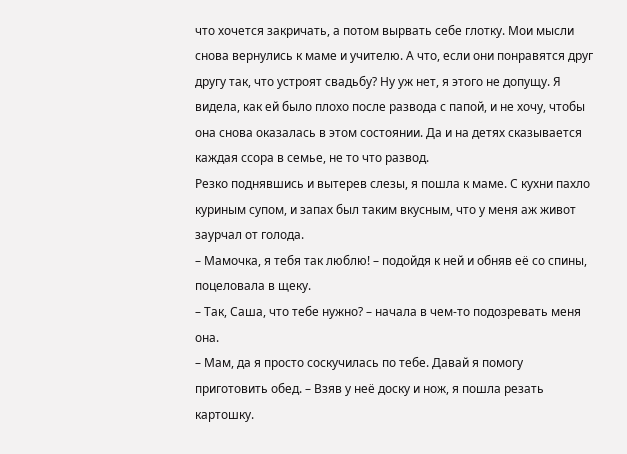что хочется закричать, а потом вырвать себе глотку. Мои мысли снова вернулись к маме и учителю. А что, если они понравятся друг другу так, что устроят свадьбу? Ну уж нет, я этого не допущу. Я видела, как ей было плохо после развода с папой, и не хочу, чтобы она снова оказалась в этом состоянии. Да и на детях сказывается каждая ссора в семье, не то что развод.
Резко поднявшись и вытерев слезы, я пошла к маме. С кухни пахло куриным супом, и запах был таким вкусным, что у меня аж живот заурчал от голода.
– Мамочка, я тебя так люблю! – подойдя к ней и обняв её со спины, поцеловала в щеку.
– Так, Саша, что тебе нужно? – начала в чем-то подозревать меня она.
– Мам, да я просто соскучилась по тебе. Давай я помогу приготовить обед. – Взяв у неё доску и нож, я пошла резать картошку.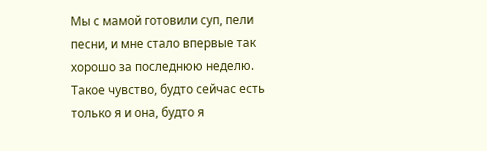Мы с мамой готовили суп, пели песни, и мне стало впервые так хорошо за последнюю неделю. Такое чувство, будто сейчас есть только я и она, будто я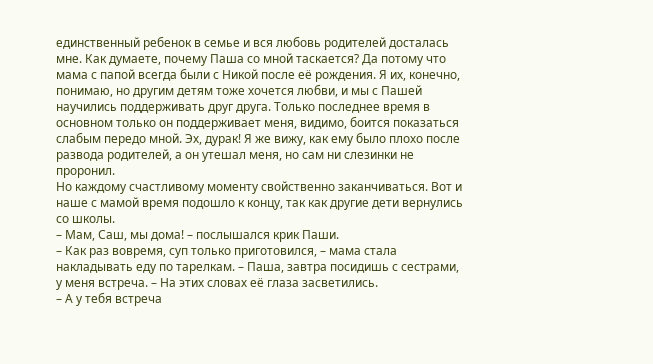единственный ребенок в семье и вся любовь родителей досталась мне. Как думаете, почему Паша со мной таскается? Да потому что мама с папой всегда были с Никой после её рождения. Я их, конечно, понимаю, но другим детям тоже хочется любви, и мы с Пашей научились поддерживать друг друга. Только последнее время в основном только он поддерживает меня, видимо, боится показаться слабым передо мной. Эх, дурак! Я же вижу, как ему было плохо после развода родителей, а он утешал меня, но сам ни слезинки не проронил.
Но каждому счастливому моменту свойственно заканчиваться. Вот и наше с мамой время подошло к концу, так как другие дети вернулись со школы.
– Мам, Саш, мы дома! – послышался крик Паши.
– Как раз вовремя, суп только приготовился, – мама стала накладывать еду по тарелкам. – Паша, завтра посидишь с сестрами, у меня встреча. – На этих словах её глаза засветились.
– А у тебя встреча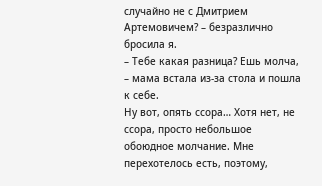случайно не с Дмитрием Артемовичем? – безразлично бросила я.
– Тебе какая разница? Ешь молча, – мама встала из-за стола и пошла к себе.
Ну вот, опять ссора… Хотя нет, не ссора, просто небольшое обоюдное молчание. Мне перехотелось есть, поэтому,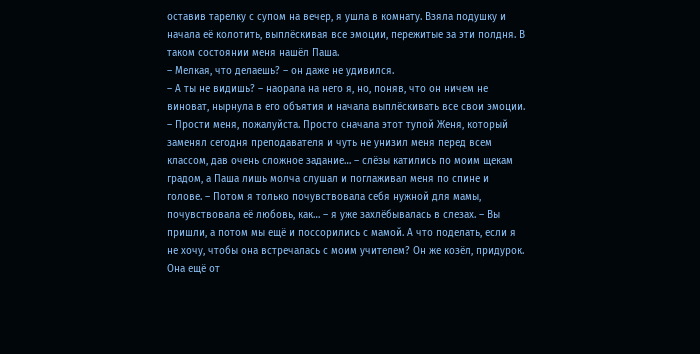оставив тарелку с супом на вечер, я ушла в комнату. Взяла подушку и начала её колотить, выплёскивая все эмоции, пережитые за эти полдня. В таком состоянии меня нашёл Паша.
– Мелкая, что делаешь? – он даже не удивился.
– А ты не видишь? – наорала на него я, но, поняв, что он ничем не виноват, нырнула в его объятия и начала выплёскивать все свои эмоции. – Прости меня, пожалуйста. Просто сначала этот тупой Женя, который заменял сегодня преподавателя и чуть не унизил меня перед всем классом, дав очень сложное задание… – слёзы катились по моим щекам градом, а Паша лишь молча слушал и поглаживал меня по спине и голове. – Потом я только почувствовала себя нужной для мамы, почувствовала её любовь, как… – я уже захлёбывалась в слезах. – Вы пришли, а потом мы ещё и поссорились с мамой. А что поделать, если я не хочу, чтобы она встречалась с моим учителем? Он же козёл, придурок. Она ещё от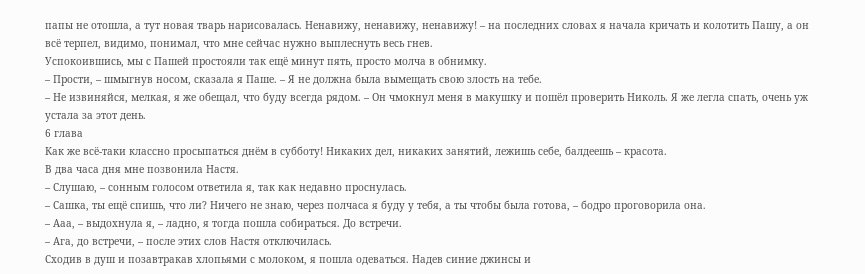папы не отошла, а тут новая тварь нарисовалась. Ненавижу, ненавижу, ненавижу! – на последних словах я начала кричать и колотить Пашу, а он всё терпел, видимо, понимал, что мне сейчас нужно выплеснуть весь гнев.
Успокоившись, мы с Пашей простояли так ещё минут пять, просто молча в обнимку.
– Прости, – шмыгнув носом, сказала я Паше. – Я не должна была вымещать свою злость на тебе.
– Не извиняйся, мелкая, я же обещал, что буду всегда рядом. – Он чмокнул меня в макушку и пошёл проверить Николь. Я же легла спать, очень уж устала за этот день.
6 глава
Как же всё-таки классно просыпаться днём в субботу! Никаких дел, никаких занятий, лежишь себе, балдеешь – красота.
В два часа дня мне позвонила Настя.
– Слушаю, – сонным голосом ответила я, так как недавно проснулась.
– Сашка, ты ещё спишь, что ли? Ничего не знаю, через полчаса я буду у тебя, а ты чтобы была готова, – бодро проговорила она.
– Ааа, – выдохнула я, – ладно, я тогда пошла собираться. До встречи.
– Ага, до встречи, – после этих слов Настя отключилась.
Сходив в душ и позавтракав хлопьями с молоком, я пошла одеваться. Надев синие джинсы и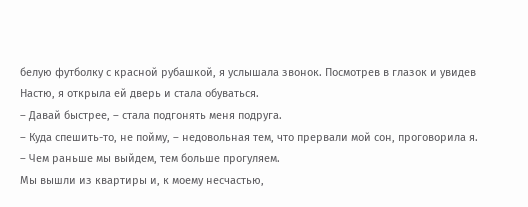белую футболку с красной рубашкой, я услышала звонок. Посмотрев в глазок и увидев Настю, я открыла ей дверь и стала обуваться.
– Давай быстрее, – стала подгонять меня подруга.
– Куда спешить-то, не пойму, – недовольная тем, что прервали мой сон, проговорила я.
– Чем раньше мы выйдем, тем больше прогуляем.
Мы вышли из квартиры и, к моему несчастью,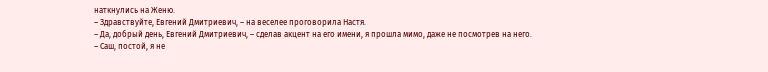наткнулись на Женю.
– Здравствуйте, Евгений Дмитриевич, – на веселее проговорила Настя.
– Да, добрый день, Евгений Дмитриевич, – сделав акцент на его имени, я прошла мимо, даже не посмотрев на него.
– Саш, постой, я не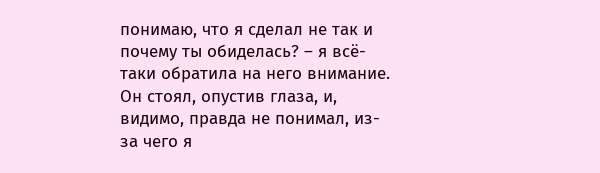понимаю, что я сделал не так и почему ты обиделась? – я всё-таки обратила на него внимание. Он стоял, опустив глаза, и, видимо, правда не понимал, из-за чего я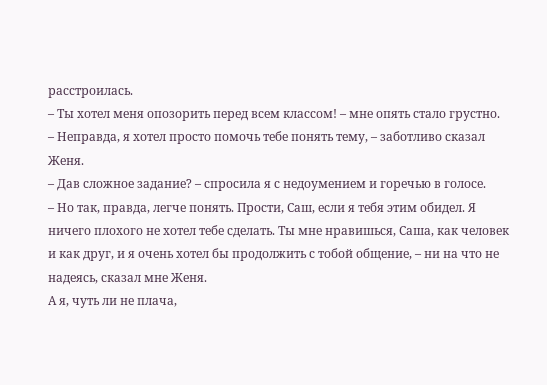расстроилась.
– Ты хотел меня опозорить перед всем классом! – мне опять стало грустно.
– Неправда, я хотел просто помочь тебе понять тему, – заботливо сказал Женя.
– Дав сложное задание? – спросила я с недоумением и горечью в голосе.
– Но так, правда, легче понять. Прости, Саш, если я тебя этим обидел. Я ничего плохого не хотел тебе сделать. Ты мне нравишься, Саша, как человек и как друг, и я очень хотел бы продолжить с тобой общение, – ни на что не надеясь, сказал мне Женя.
А я, чуть ли не плача,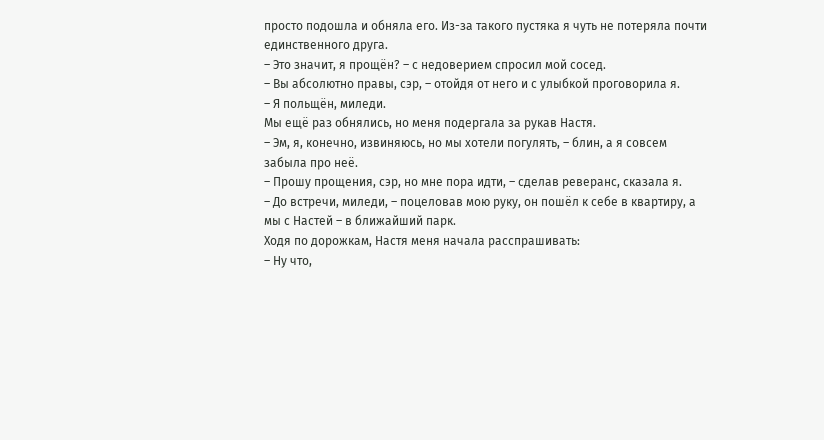просто подошла и обняла его. Из-за такого пустяка я чуть не потеряла почти единственного друга.
– Это значит, я прощён? – с недоверием спросил мой сосед.
– Вы абсолютно правы, сэр, – отойдя от него и с улыбкой проговорила я.
– Я польщён, миледи.
Мы ещё раз обнялись, но меня подергала за рукав Настя.
– Эм, я, конечно, извиняюсь, но мы хотели погулять, – блин, а я совсем забыла про неё.
– Прошу прощения, сэр, но мне пора идти, – сделав реверанс, сказала я.
– До встречи, миледи, – поцеловав мою руку, он пошёл к себе в квартиру, а мы с Настей – в ближайший парк.
Ходя по дорожкам, Настя меня начала расспрашивать:
– Ну что,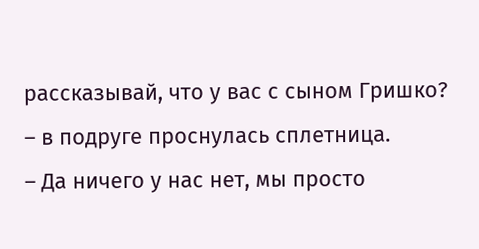рассказывай, что у вас с сыном Гришко? – в подруге проснулась сплетница.
– Да ничего у нас нет, мы просто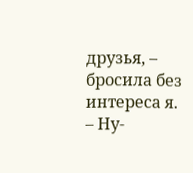друзья, – бросила без интереса я.
– Ну-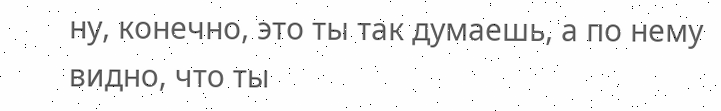ну, конечно, это ты так думаешь, а по нему видно, что ты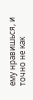ему нравишься, и точно не как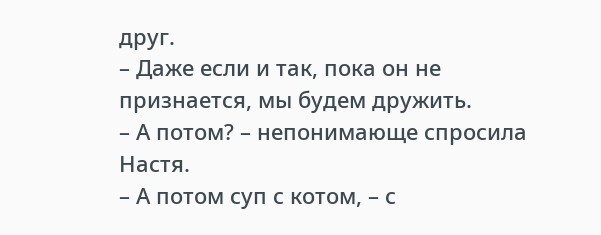друг.
– Даже если и так, пока он не признается, мы будем дружить.
– А потом? – непонимающе спросила Настя.
– А потом суп с котом, – с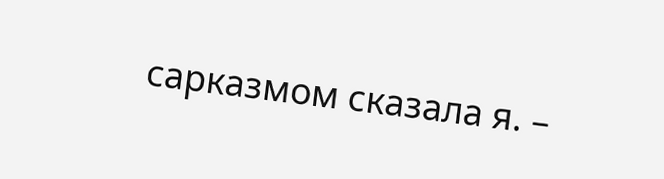сарказмом сказала я. –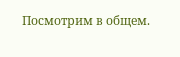Посмотрим в общем.